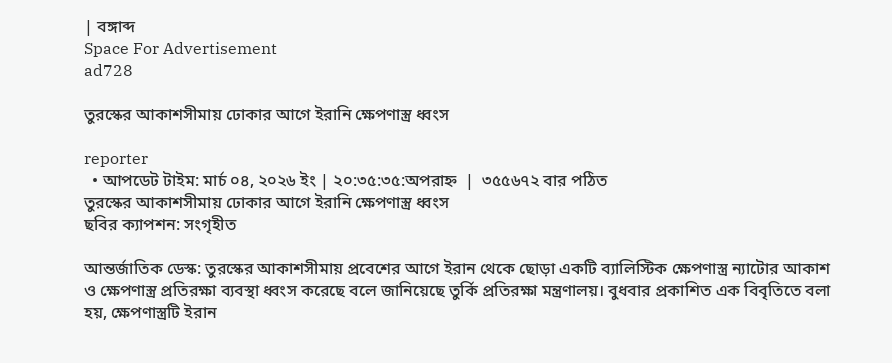| বঙ্গাব্দ
Space For Advertisement
ad728

তুরস্কের আকাশসীমায় ঢোকার আগে ইরানি ক্ষেপণাস্ত্র ধ্বংস

reporter
  • আপডেট টাইম: মার্চ ০৪, ২০২৬ ইং | ২০:৩৫:৩৫:অপরাহ্ন  |  ৩৫৫৬৭২ বার পঠিত
তুরস্কের আকাশসীমায় ঢোকার আগে ইরানি ক্ষেপণাস্ত্র ধ্বংস
ছবির ক্যাপশন: সংগৃহীত

আন্তর্জাতিক ডেস্ক: তুরস্কের আকাশসীমায় প্রবেশের আগে ইরান থেকে ছোড়া একটি ব্যালিস্টিক ক্ষেপণাস্ত্র ন্যাটোর আকাশ ও ক্ষেপণাস্ত্র প্রতিরক্ষা ব্যবস্থা ধ্বংস করেছে বলে জানিয়েছে তুর্কি প্রতিরক্ষা মন্ত্রণালয়। বুধবার প্রকাশিত এক বিবৃতিতে বলা হয়, ক্ষেপণাস্ত্রটি ইরান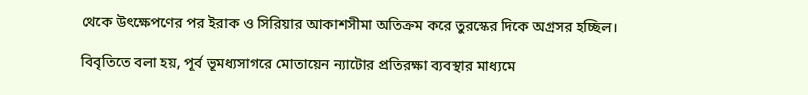থেকে উৎক্ষেপণের পর ইরাক ও সিরিয়ার আকাশসীমা অতিক্রম করে তুরস্কের দিকে অগ্রসর হচ্ছিল।

বিবৃতিতে বলা হয়, পূর্ব ভূমধ্যসাগরে মোতায়েন ন্যাটোর প্রতিরক্ষা ব্যবস্থার মাধ্যমে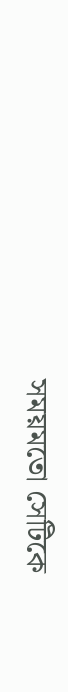সময়মতো সেটিকে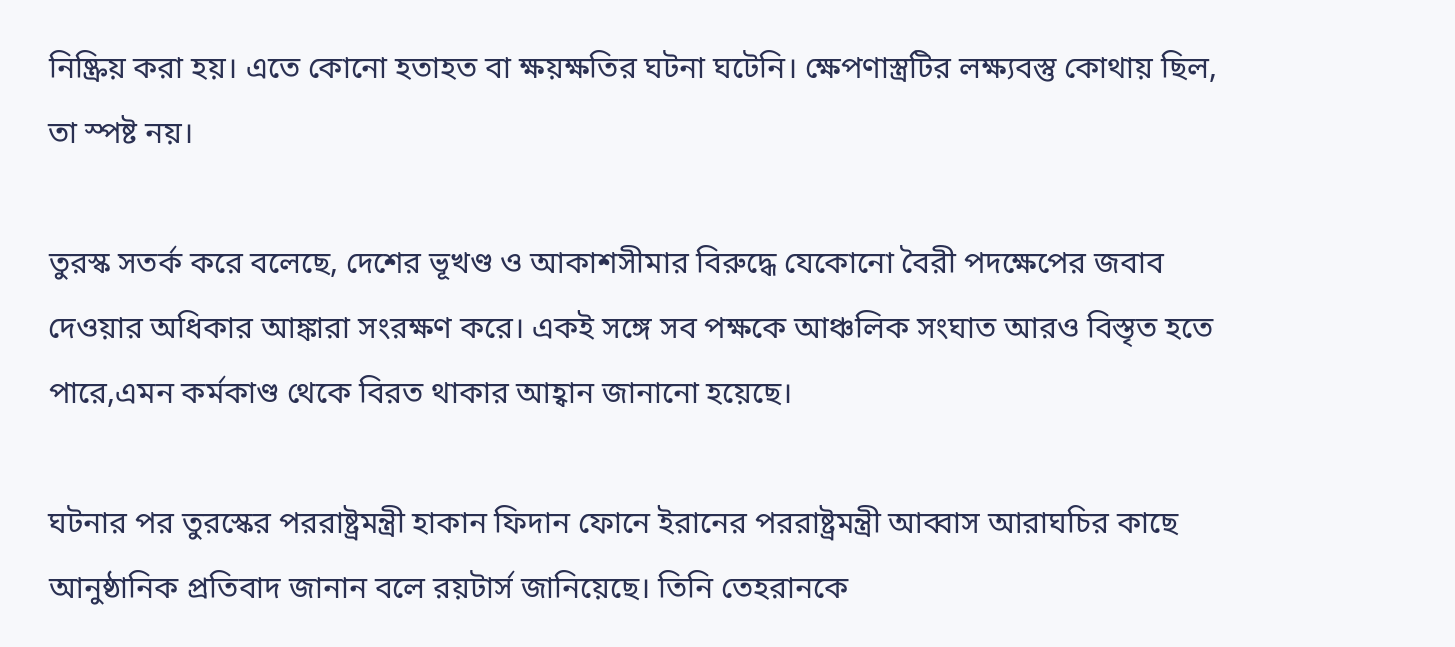নিষ্ক্রিয় করা হয়। এতে কোনো হতাহত বা ক্ষয়ক্ষতির ঘটনা ঘটেনি। ক্ষেপণাস্ত্রটির লক্ষ্যবস্তু কোথায় ছিল, তা স্পষ্ট নয়।

তুরস্ক সতর্ক করে বলেছে, দেশের ভূখণ্ড ও আকাশসীমার বিরুদ্ধে যেকোনো বৈরী পদক্ষেপের জবাব দেওয়ার অধিকার আঙ্কারা সংরক্ষণ করে। একই সঙ্গে সব পক্ষকে আঞ্চলিক সংঘাত আরও বিস্তৃত হতে পারে,এমন কর্মকাণ্ড থেকে বিরত থাকার আহ্বান জানানো হয়েছে।

ঘটনার পর তুরস্কের পররাষ্ট্রমন্ত্রী হাকান ফিদান ফোনে ইরানের পররাষ্ট্রমন্ত্রী আব্বাস আরাঘচির কাছে আনুষ্ঠানিক প্রতিবাদ জানান বলে রয়টার্স জানিয়েছে। তিনি তেহরানকে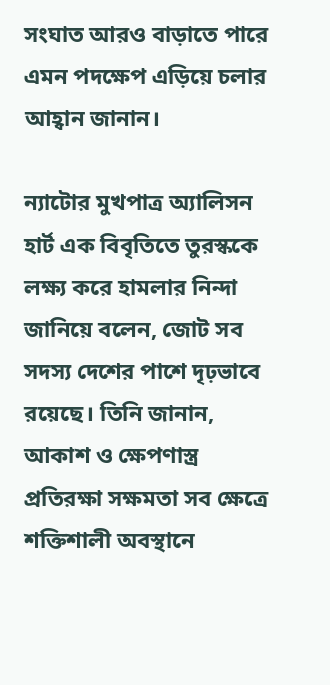সংঘাত আরও বাড়াতে পারে এমন পদক্ষেপ এড়িয়ে চলার আহ্বান জানান।

ন্যাটোর মুখপাত্র অ্যালিসন হার্ট এক বিবৃতিতে তুরস্ককে লক্ষ্য করে হামলার নিন্দা জানিয়ে বলেন, জোট সব সদস্য দেশের পাশে দৃঢ়ভাবে রয়েছে। তিনি জানান, আকাশ ও ক্ষেপণাস্ত্র প্রতিরক্ষা সক্ষমতা সব ক্ষেত্রে শক্তিশালী অবস্থানে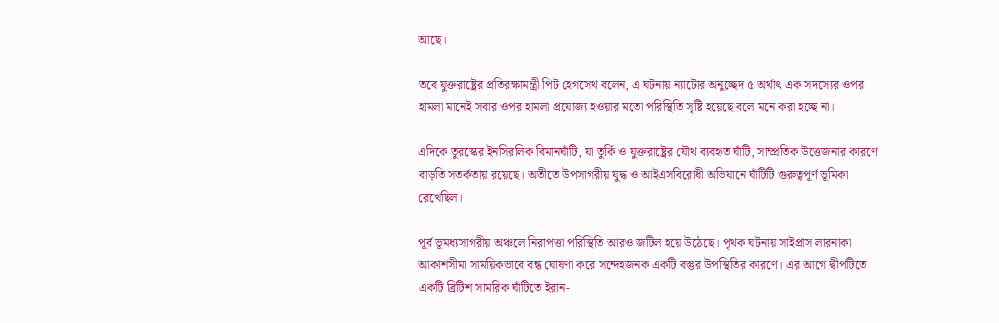আছে।

তবে যুক্তরাষ্ট্রের প্রতিরক্ষামন্ত্রী পিট হেগসেথ বলেন, এ ঘটনায় ন্যাটোর অনুচ্ছেদ ৫ অর্থাৎ এক সদস্যের ওপর হামলা মানেই সবার ওপর হামলা প্রযোজ্য হওয়ার মতো পরিস্থিতি সৃষ্টি হয়েছে বলে মনে করা হচ্ছে না।

এদিকে তুরস্কের ইনসিরলিক বিমানঘাঁটি, যা তুর্কি ও যুক্তরাষ্ট্রের যৌথ ব্যবহৃত ঘাঁটি, সাম্প্রতিক উত্তেজনার কারণে বাড়তি সতর্কতায় রয়েছে। অতীতে উপসাগরীয় যুদ্ধ ও আইএসবিরোধী অভিযানে ঘাঁটিটি গুরুত্বপূর্ণ ভূমিকা রেখেছিল।

পূর্ব ভূমধ্যসাগরীয় অঞ্চলে নিরাপত্তা পরিস্থিতি আরও জটিল হয়ে উঠেছে। পৃথক ঘটনায় সাইপ্রাস লারনাকা আকাশসীমা সাময়িকভাবে বন্ধ ঘোষণা করে সন্দেহজনক একটি বস্তুর উপস্থিতির কারণে। এর আগে দ্বীপটিতে একটি ব্রিটিশ সামরিক ঘাঁটিতে ইরান-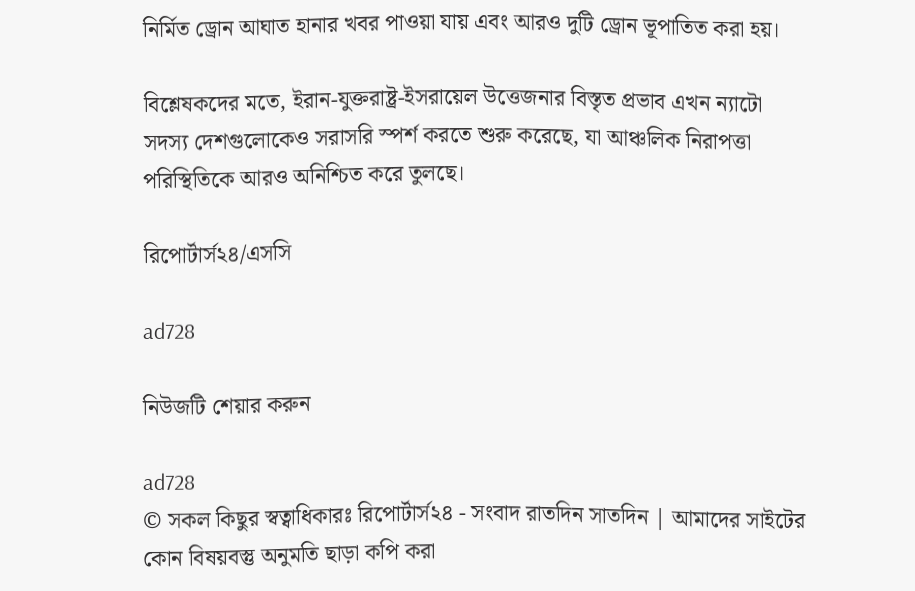নির্মিত ড্রোন আঘাত হানার খবর পাওয়া যায় এবং আরও দুটি ড্রোন ভূপাতিত করা হয়।

বিশ্লেষকদের মতে, ইরান-যুক্তরাষ্ট্র-ইসরায়েল উত্তেজনার বিস্তৃত প্রভাব এখন ন্যাটো সদস্য দেশগুলোকেও সরাসরি স্পর্শ করতে শুরু করেছে, যা আঞ্চলিক নিরাপত্তা পরিস্থিতিকে আরও অনিশ্চিত করে তুলছে।

রিপোর্টার্স২৪/এসসি

ad728

নিউজটি শেয়ার করুন

ad728
© সকল কিছুর স্বত্বাধিকারঃ রিপোর্টার্স২৪ - সংবাদ রাতদিন সাতদিন | আমাদের সাইটের কোন বিষয়বস্তু অনুমতি ছাড়া কপি করা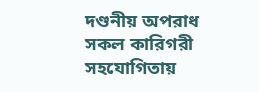দণ্ডনীয় অপরাধ
সকল কারিগরী সহযোগিতায়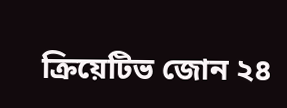ক্রিয়েটিভ জোন ২৪